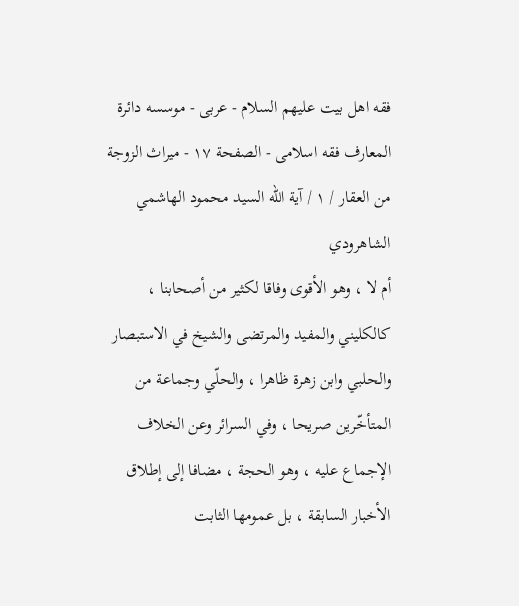فقه اهل بیت علیهم السلام - عربی - موسسه دائرة المعارف فقه اسلامی - الصفحة ١٧ - ميراث الزوجة من العقار / ١ / آية اللّه السيد محمود الهاشمي الشاهرودي
أم لا ، وهو الأقوى وفاقا لكثير من أصحابنا ، كالكليني والمفيد والمرتضى والشيخ في الاستبصار والحلبي وابن زهرة ظاهرا ، والحلّي وجماعة من المتأخّرين صريحا ، وفي السرائر وعن الخلاف الإجماع عليه ، وهو الحجة ، مضافا إلى إطلاق الأخبار السابقة ، بل عمومها الثابت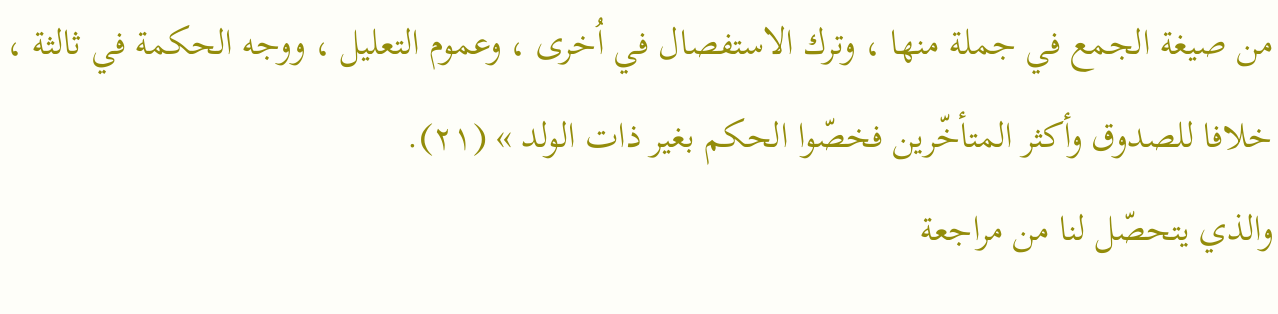من صيغة الجمع في جملة منها ، وترك الاستفصال في اُخرى ، وعموم التعليل ، ووجه الحكمة في ثالثة ، خلافا للصدوق وأكثر المتأخّرين فخصّوا الحكم بغير ذات الولد » (٢١).
والذي يتحصّل لنا من مراجعة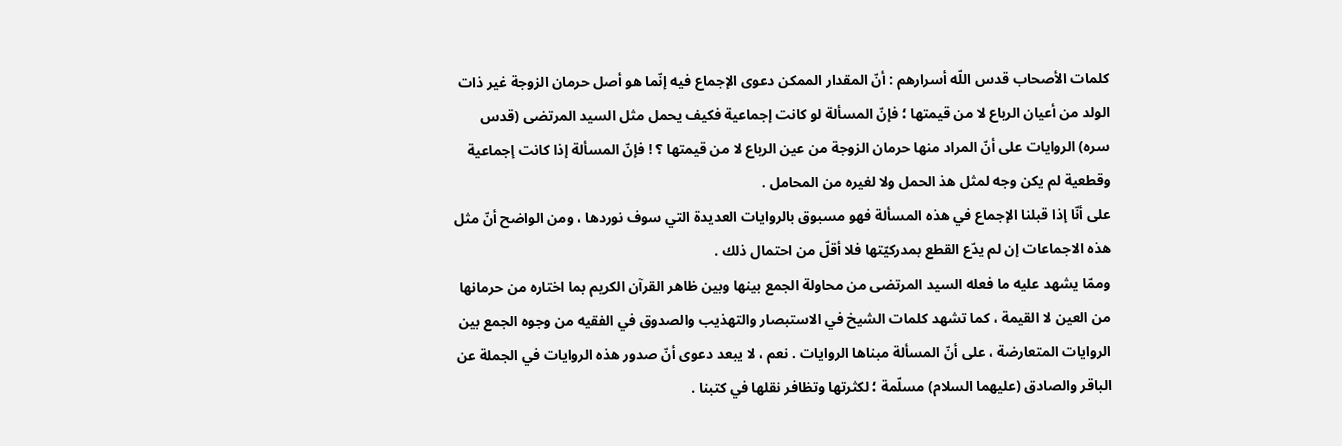كلمات الأصحاب قدس اللّه أسرارهم : أنّ المقدار الممكن دعوى الإجماع فيه إنّما هو أصل حرمان الزوجة غير ذات الولد من أعيان الرباع لا من قيمتها ؛ فإنّ المسألة لو كانت إجماعية فكيف يحمل مثل السيد المرتضى (قدس سره) الروايات على أنّ المراد منها حرمان الزوجة من عين الرباع لا من قيمتها ؟ ! فإنّ المسألة إذا كانت إجماعية وقطعية لم يكن وجه لمثل هذ الحمل ولا لغيره من المحامل .
على أنّا إذا قبلنا الإجماع في هذه المسألة فهو مسبوق بالروايات العديدة التي سوف نوردها ، ومن الواضح أنّ مثل هذه الاجماعات إن لم يدّع القطع بمدركيّتها فلا أقلّ من احتمال ذلك .
وممّا يشهد عليه ما فعله السيد المرتضى من محاولة الجمع بينها وبين ظاهر القرآن الكريم بما اختاره من حرمانها من العين لا القيمة ، كما تشهد كلمات الشيخ في الاستبصار والتهذيب والصدوق في الفقيه من وجوه الجمع بين الروايات المتعارضة ، على أنّ المسألة مبناها الروايات . نعم ، لا يبعد دعوى أنّ صدور هذه الروايات في الجملة عن الباقر والصادق (عليهما السلام) مسلّمة ؛ لكثرتها وتظافر نقلها في كتبنا .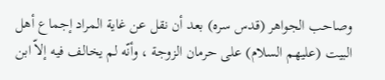وصاحب الجواهر (قدس سره) بعد أن نقل عن غاية المراد إجماع أهل البيت (عليهم السلام) على حرمان الزوجة ، وأنّه لم يخالف فيه إلاّ ابن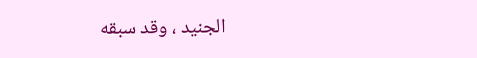الجنيد ، وقد سبقه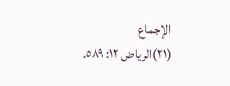الإجماع
(٢١)الرياض ١٢: ٥٨٩.